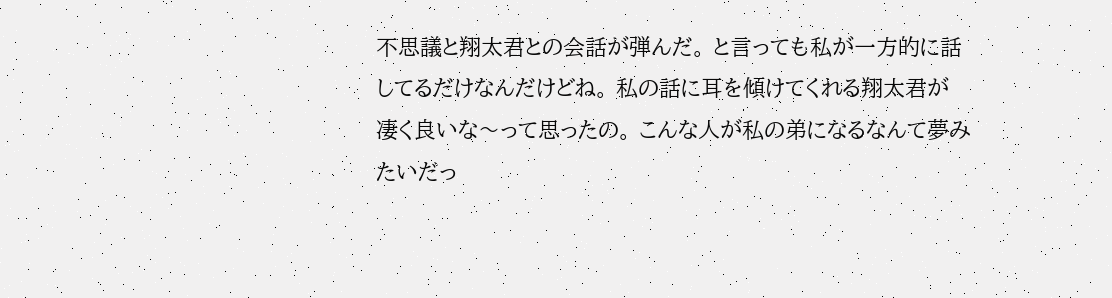不思議と翔太君との会話が弾んだ。 と言っても私が一方的に話してるだけなんだけどね。 私の話に耳を傾けてくれる翔太君が 凄く良いな〜って思ったの。 こんな人が私の弟になるなんて夢みたいだっ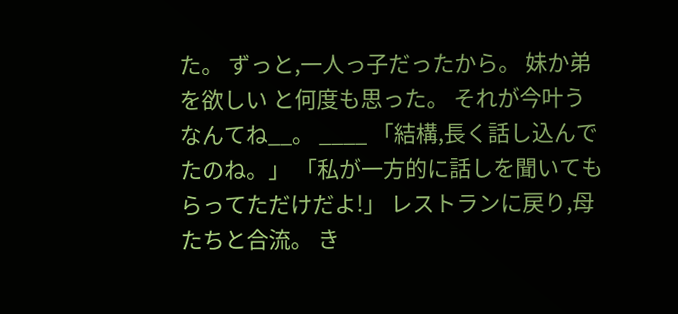た。 ずっと,一人っ子だったから。 妹か弟を欲しい と何度も思った。 それが今叶うなんてね__。 ____ 「結構,長く話し込んでたのね。」 「私が一方的に話しを聞いてもらってただけだよ!」 レストランに戻り,母たちと合流。 き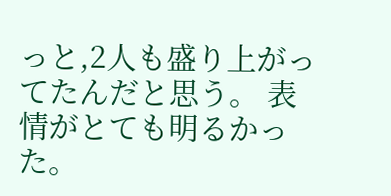っと,2人も盛り上がってたんだと思う。 表情がとても明るかった。